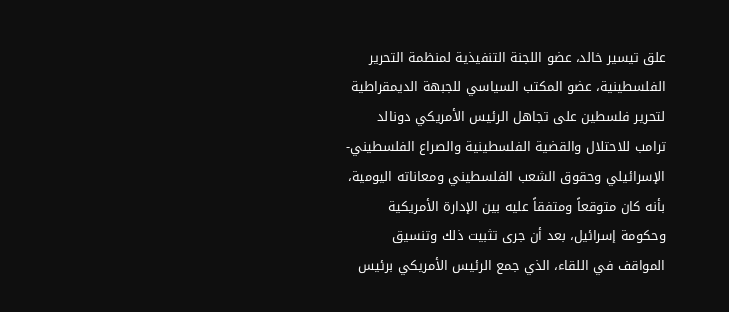علق تيسير خالد، عضو اللجنة التنفيذية لمنظمة التحرير الفلسطينية، عضو المكتب السياسي للجبهة الديمقراطية لتحرير فلسطين على تجاهل الرئيس الأمريكي دونالد ترامب للاحتلال والقضية الفلسطينية والصراع الفلسطيني- الإسرائيلي وحقوق الشعب الفلسطيني ومعاناته اليومية، بأنه كان متوقعاً ومتفقاً عليه بين الإدارة الأمريكية وحكومة إسرائيل، بعد أن جرى تثبيت ذلك وتنسيق المواقف في اللقاء، الذي جمع الرئيس الأمريكي برئيس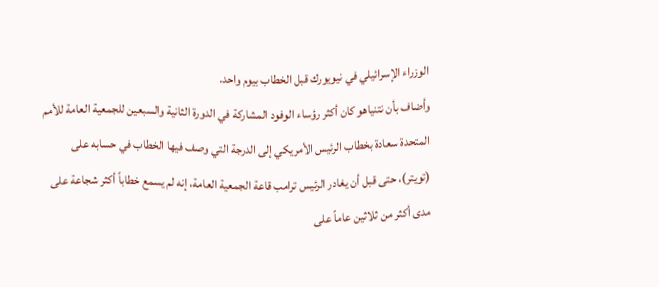الوزراء الإسرائيلي في نيويورك قبل الخطاب بيوم واحد.
وأضاف بأن نتنياهو كان أكثر رؤساء الوفود المشاركة في الدورة الثانية والسبعين للجمعية العامة للأمم المتحدة سعادة بخطاب الرئيس الأمريكي إلى الدرجة التي وصف فيها الخطاب في حسابه على (تويتر)، حتى قبل أن يغادر الرئيس ترامب قاعة الجمعية العامة، إنه لم يسمع خطاباً أكثر شجاعة على مدى أكثر من ثلاثين عاماً على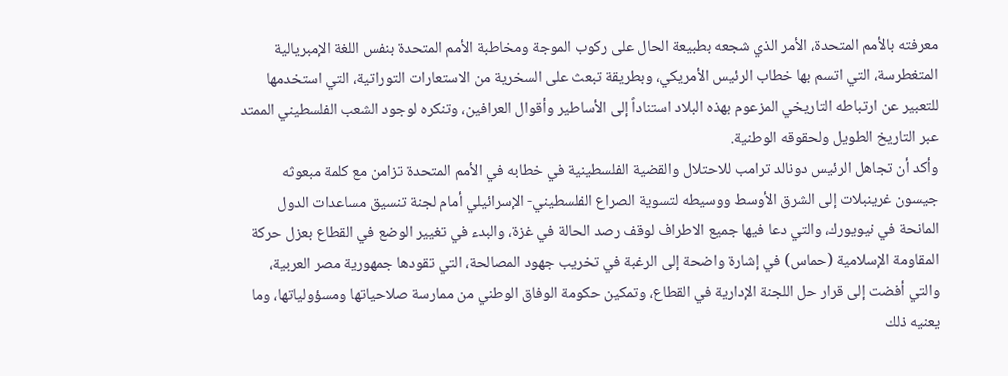معرفته بالأمم المتحدة، الأمر الذي شجعه بطبيعة الحال على ركوب الموجة ومخاطبة الأمم المتحدة بنفس اللغة الإمبريالية المتغطرسة، التي اتسم بها خطاب الرئيس الأمريكي، وبطريقة تبعث على السخرية من الاستعارات التوراتية، التي استخدمها للتعبير عن ارتباطه التاريخي المزعوم بهذه البلاد استناداً إلى الأساطير وأقوال العرافين، وتنكره لوجود الشعب الفلسطيني الممتد عبر التاريخ الطويل ولحقوقه الوطنية.
وأكد أن تجاهل الرئيس دونالد ترامب للاحتلال والقضية الفلسطينية في خطابه في الأمم المتحدة تزامن مع كلمة مبعوثه جيسون غرينبلات إلى الشرق الأوسط ووسيطه لتسوية الصراع الفلسطيني- الإسرائيلي أمام لجنة تنسيق مساعدات الدول المانحة في نيويورك، والتي دعا فيها جميع الاطراف لوقف رصد الحالة في غزة، والبدء في تغيير الوضع في القطاع بعزل حركة المقاومة الإسلامية (حماس) في إشارة واضحة إلى الرغبة في تخريب جهود المصالحة، التي تقودها جمهورية مصر العربية، والتي أفضت إلى قرار حل اللجنة الإدارية في القطاع، وتمكين حكومة الوفاق الوطني من ممارسة صلاحياتها ومسؤولياتها، وما يعنيه ذلك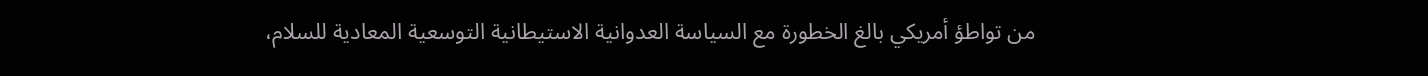من تواطؤ أمريكي بالغ الخطورة مع السياسة العدوانية الاستيطانية التوسعية المعادية للسلام،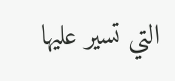التي تسير عليها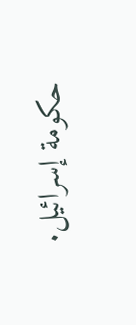حكومة إسرائيل.